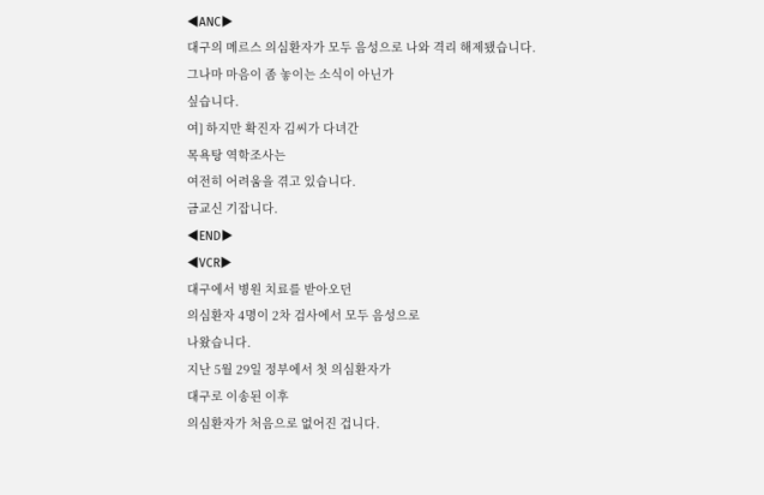◀ANC▶
대구의 메르스 의심환자가 모두 음성으로 나와 격리 해제됐습니다.
그나마 마음이 좀 놓이는 소식이 아닌가
싶습니다.
여] 하지만 확진자 김씨가 다녀간
목욕탕 역학조사는
여전히 어려움을 겪고 있습니다.
금교신 기잡니다.
◀END▶
◀VCR▶
대구에서 병원 치료를 받아오던
의심환자 4명이 2차 검사에서 모두 음성으로
나왔습니다.
지난 5월 29일 정부에서 첫 의심환자가
대구로 이송된 이후
의심환자가 처음으로 없어진 겁니다.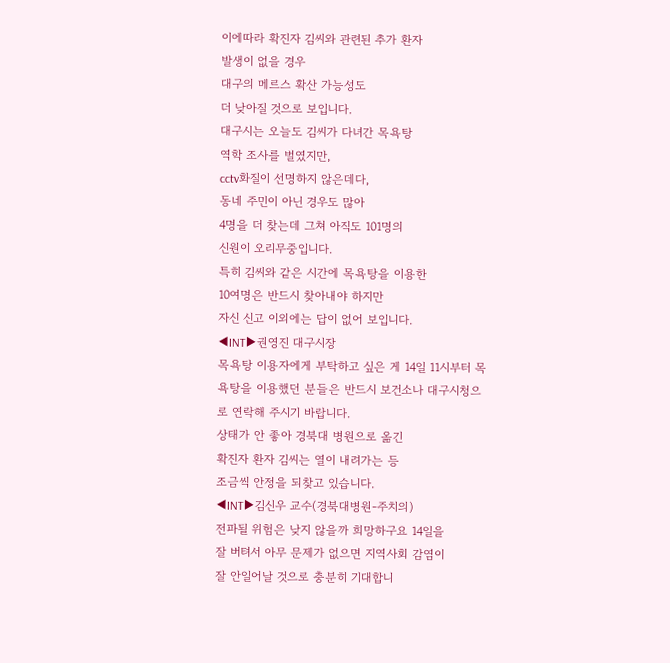이에따라 확진자 김씨와 관련된 추가 환자
발생이 없을 경우
대구의 메르스 확산 가능성도
더 낮아질 것으로 보입니다.
대구시는 오늘도 김씨가 다녀간 목욕탕
역학 조사를 벌였지만,
cctv화질이 선명하지 않은데다,
동네 주민이 아닌 경우도 많아
4명을 더 찾는데 그쳐 아직도 101명의
신원이 오리무중입니다.
특히 김씨와 같은 시간에 목욕탕을 이용한
10여명은 반드시 찾아내야 하지만
자신 신고 이외에는 답이 없어 보입니다.
◀INT▶권영진 대구시장
목욕탕 이용자에게 부탁하고 싶은 게 14일 11시부터 목욕탕을 이용했던 분들은 반드시 보건소나 대구시청으로 연락해 주시기 바랍니다.
상태가 안 좋아 경북대 병원으로 옮긴
확진자 환자 김씨는 열이 내려가는 등
조금씩 안정을 되찾고 있습니다.
◀INT▶김신우 교수(경북대병원-주치의)
전파될 위험은 낮지 않을까 희망하구요 14일을
잘 버텨서 아무 문제가 없으면 지역사회 감염이
잘 안일어날 것으로 충분히 기대합니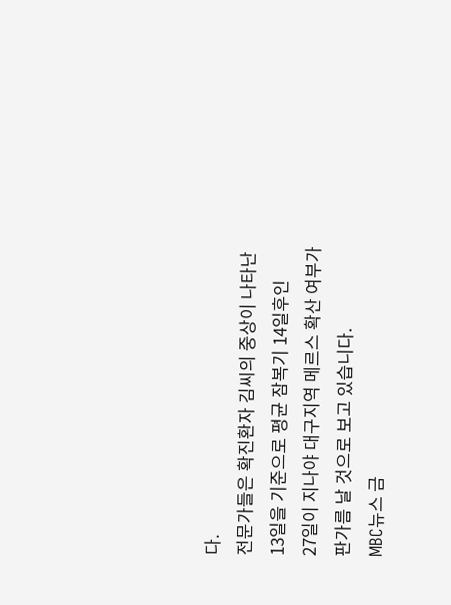다.
전문가들은 확진환자 김씨의 중상이 나타난
13일을 기준으로 평균 잠복기 14일후인
27일이 지나야 대구지역 메르스 확산 여부가
판가름 날 것으로 보고 있습니다.
MBC뉴스 금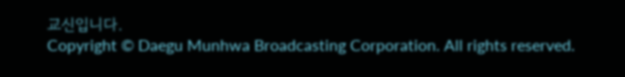교신입니다.
Copyright © Daegu Munhwa Broadcasting Corporation. All rights reserved.